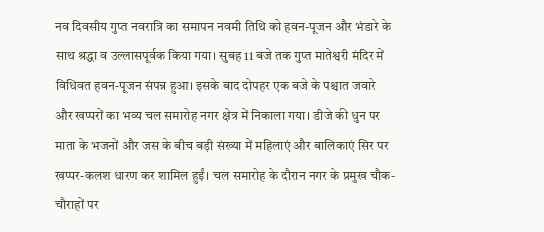नव दिवसीय गुप्त नवरात्रि का समापन नवमी तिथि को हवन-पूजन और भंडारे के साथ श्रद्धा व उल्लासपूर्वक किया गया। सुबह 11 बजे तक गुप्त मातेश्वरी मंदिर में विधिवत हवन-पूजन संपन्न हुआ। इसके बाद दोपहर एक बजे के पश्चात जवारे और खप्परों का भव्य चल समारोह नगर क्षेत्र में निकाला गया। डीजे की धुन पर माता के भजनों और जस के बीच बड़ी संख्या में महिलाएं और बालिकाएं सिर पर खप्पर-कलश धारण कर शामिल हुईं। चल समारोह के दौरान नगर के प्रमुख चौक-चौराहों पर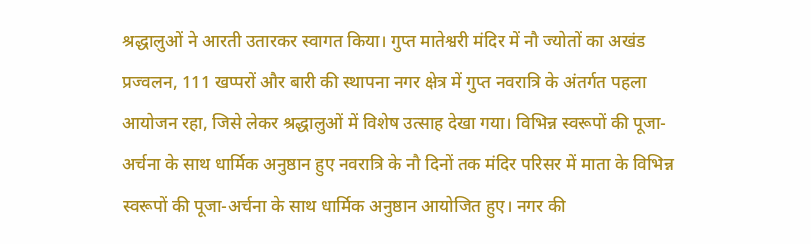श्रद्धालुओं ने आरती उतारकर स्वागत किया। गुप्त मातेश्वरी मंदिर में नौ ज्योतों का अखंड प्रज्वलन, 111 खप्परों और बारी की स्थापना नगर क्षेत्र में गुप्त नवरात्रि के अंतर्गत पहला आयोजन रहा, जिसे लेकर श्रद्धालुओं में विशेष उत्साह देखा गया। विभिन्न स्वरूपों की पूजा-अर्चना के साथ धार्मिक अनुष्ठान हुए नवरात्रि के नौ दिनों तक मंदिर परिसर में माता के विभिन्न स्वरूपों की पूजा-अर्चना के साथ धार्मिक अनुष्ठान आयोजित हुए। नगर की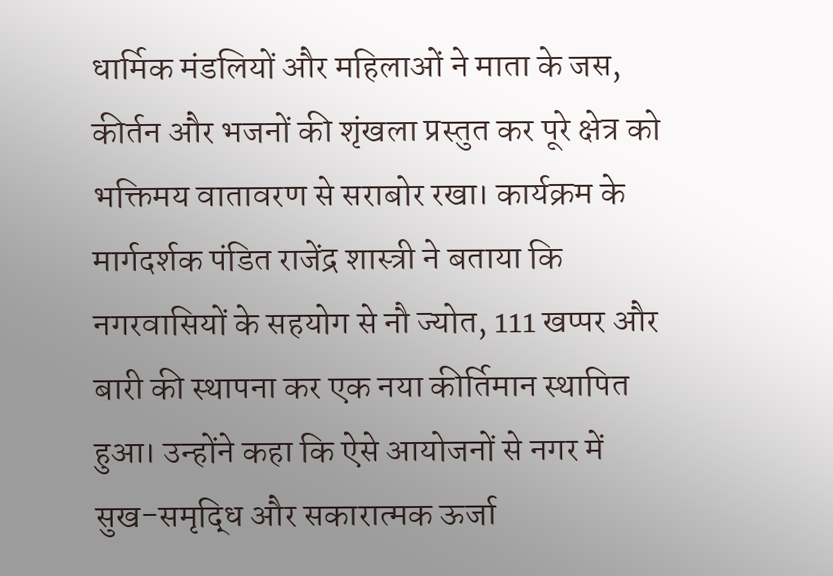धार्मिक मंडलियों और महिलाओं ने माता के जस, कीर्तन और भजनों की शृंखला प्रस्तुत कर पूरे क्षेत्र को भक्तिमय वातावरण से सराबोर रखा। कार्यक्रम के मार्गदर्शक पंडित राजेंद्र शास्त्री ने बताया कि नगरवासियों के सहयोग से नौ ज्योत, 111 खप्पर और बारी की स्थापना कर एक नया कीर्तिमान स्थापित हुआ। उन्होंने कहा कि ऐसे आयोजनों से नगर में सुख-समृद्धि और सकारात्मक ऊर्जा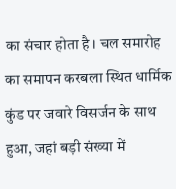का संचार होता है। चल समारोह का समापन करबला स्थित धार्मिक कुंड पर जवारे विसर्जन के साथ हुआ, जहां बड़ी संख्या में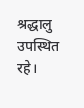श्रद्धालु उपस्थित रहे।